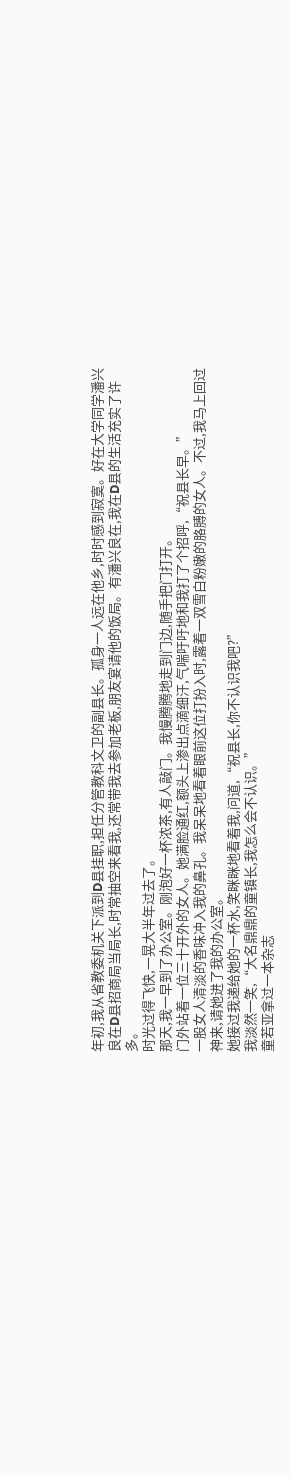年初,我从省教委机关下派到D县挂职,担任分管教科文卫的副县长。孤身一人远在他乡,时时感到寂寞。好在大学同学潘兴良在D县招商局当局长,时常抽空来看我,还常带我去参加老板,朋友宴请他的饭局。有潘兴良在,我在D县的生活充实了许多。
时光过得飞快,一晃大半年过去了。
那天,我一早到了办公室。刚泡好一杯浓茶,有人敲门。我慢腾腾地走到门边,随手把门打开。
门外站着一位三十开外的女人。她满脸通红,额头上渗出点滴细汗,气喘吁吁地和我打了个招呼,“祝县长早。”
一股女人清淡的香味冲入我的鼻孔。我呆呆地看着眼前这位打扮入时,露着一双雪白粉嫩的胳膊的女人。不过,我马上回过神来,请她进了我的办公室。
她接过我递给她的一杯水,笑眯眯地看着我,问道,“祝县长,你不认识我吧?”
我淡然一笑,“大名鼎鼎的童镇长,我怎么会不认识。”
童若亚拿过一本杂志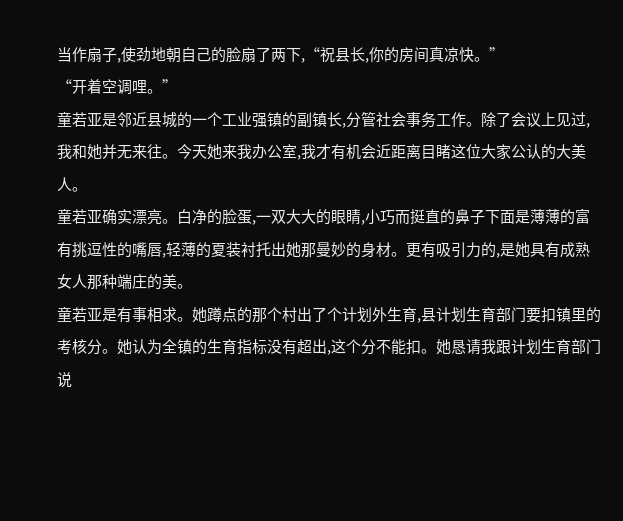当作扇子,使劲地朝自己的脸扇了两下,“祝县长,你的房间真凉快。”
“开着空调哩。”
童若亚是邻近县城的一个工业强镇的副镇长,分管社会事务工作。除了会议上见过,我和她并无来往。今天她来我办公室,我才有机会近距离目睹这位大家公认的大美人。
童若亚确实漂亮。白净的脸蛋,一双大大的眼睛,小巧而挺直的鼻子下面是薄薄的富有挑逗性的嘴唇,轻薄的夏装衬托出她那曼妙的身材。更有吸引力的,是她具有成熟女人那种端庄的美。
童若亚是有事相求。她蹲点的那个村出了个计划外生育,县计划生育部门要扣镇里的考核分。她认为全镇的生育指标没有超出,这个分不能扣。她恳请我跟计划生育部门说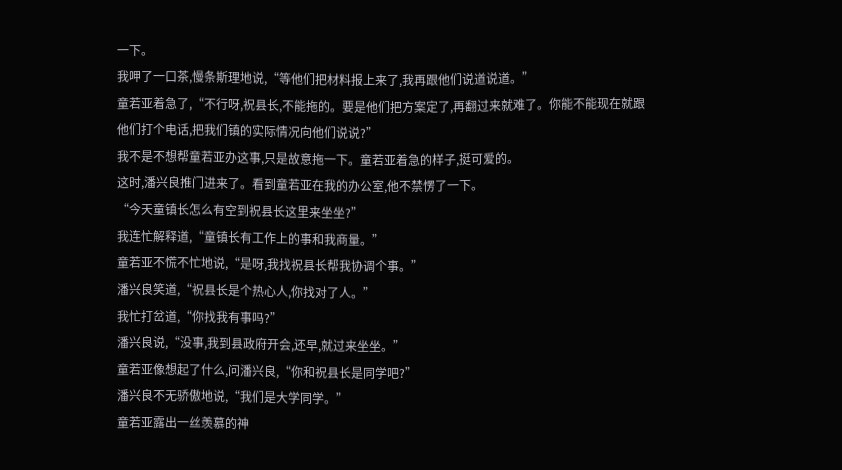一下。
我呷了一口茶,慢条斯理地说,“等他们把材料报上来了,我再跟他们说道说道。”
童若亚着急了,“不行呀,祝县长,不能拖的。要是他们把方案定了,再翻过来就难了。你能不能现在就跟他们打个电话,把我们镇的实际情况向他们说说?”
我不是不想帮童若亚办这事,只是故意拖一下。童若亚着急的样子,挺可爱的。
这时,潘兴良推门进来了。看到童若亚在我的办公室,他不禁愣了一下。
“今天童镇长怎么有空到祝县长这里来坐坐?”
我连忙解释道,“童镇长有工作上的事和我商量。”
童若亚不慌不忙地说,“是呀,我找祝县长帮我协调个事。”
潘兴良笑道,“祝县长是个热心人,你找对了人。”
我忙打岔道,“你找我有事吗?”
潘兴良说,“没事,我到县政府开会,还早,就过来坐坐。”
童若亚像想起了什么,问潘兴良,“你和祝县长是同学吧?”
潘兴良不无骄傲地说,“我们是大学同学。”
童若亚露出一丝羡慕的神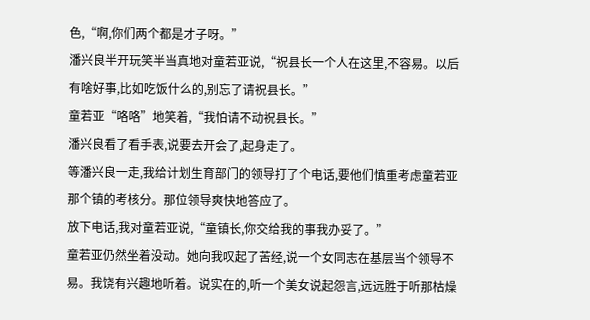色,“啊,你们两个都是才子呀。”
潘兴良半开玩笑半当真地对童若亚说,“祝县长一个人在这里,不容易。以后有啥好事,比如吃饭什么的,别忘了请祝县长。”
童若亚“咯咯”地笑着,“我怕请不动祝县长。”
潘兴良看了看手表,说要去开会了,起身走了。
等潘兴良一走,我给计划生育部门的领导打了个电话,要他们慎重考虑童若亚那个镇的考核分。那位领导爽快地答应了。
放下电话,我对童若亚说,“童镇长,你交给我的事我办妥了。”
童若亚仍然坐着没动。她向我叹起了苦经,说一个女同志在基层当个领导不易。我饶有兴趣地听着。说实在的,听一个美女说起怨言,远远胜于听那枯燥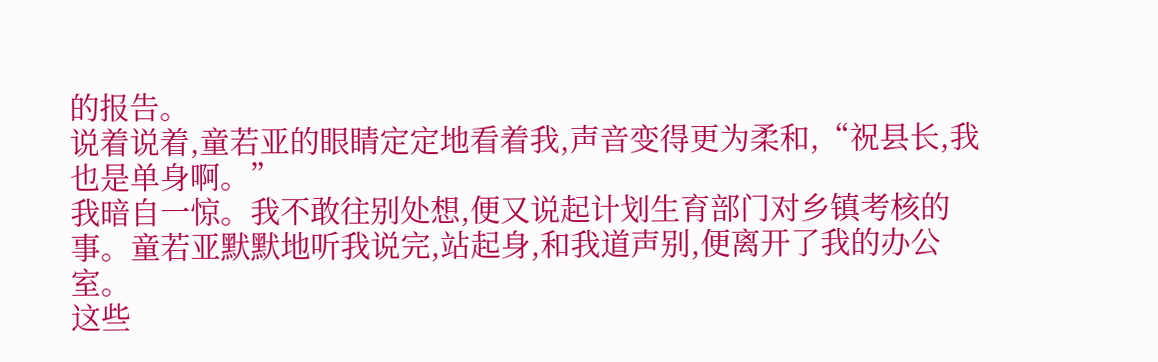的报告。
说着说着,童若亚的眼睛定定地看着我,声音变得更为柔和,“祝县长,我也是单身啊。”
我暗自一惊。我不敢往别处想,便又说起计划生育部门对乡镇考核的事。童若亚默默地听我说完,站起身,和我道声别,便离开了我的办公室。
这些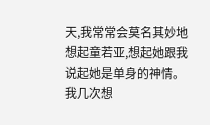天,我常常会莫名其妙地想起童若亚,想起她跟我说起她是单身的神情。我几次想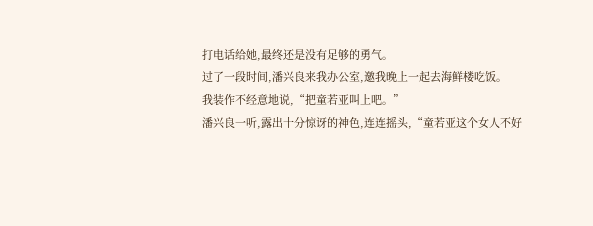打电话给她,最终还是没有足够的勇气。
过了一段时间,潘兴良来我办公室,邀我晚上一起去海鲜楼吃饭。
我装作不经意地说,“把童若亚叫上吧。”
潘兴良一听,露出十分惊讶的神色,连连摇头,“童若亚这个女人不好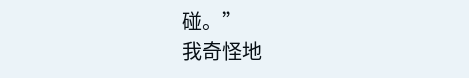碰。”
我奇怪地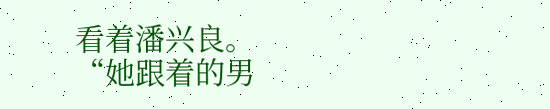看着潘兴良。
“她跟着的男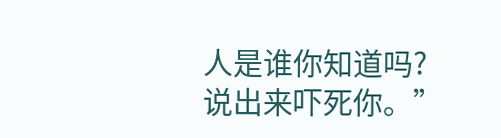人是谁你知道吗?说出来吓死你。”